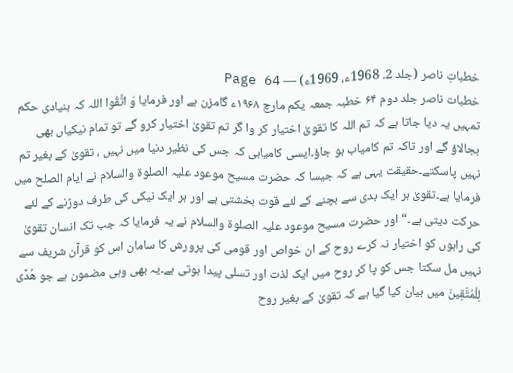خطباتِ ناصر (جلد 2۔ 1968ء، 1969ء) — Page 64
خطبات ناصر جلد دوم ۶۴ خطبہ جمعہ یکم مارچ ۱۹۶۸ء گامزن ہے اور فرمایا وَ اتَّقُوا اللہ کہ بنیادی حکم تمہیں یہ دیا جاتا ہے کہ تم اللہ کا تقویٰ اختیار کر وا گر تم تقویٰ اختیار کرو گے تو تمام نیکیاں بھی بجالاؤ گے اور تاکہ تم کامیاب ہو جاؤ۔ایسی کامیابی کہ جس کی نظیر دنیا میں نہیں ، تقویٰ کے بغیر تم نہیں پاسکتے۔حقیقت یہی ہے کہ جیسا کہ حضرت مسیح موعود علیہ الصلوۃ والسلام نے ایام الصلح میں فرمایا ہے۔تقویٰ ہر ایک بدی سے بچنے کے لئے قوت بخشتی ہے اور ہر ایک نیکی کی طرف دوڑنے کے لئے حرکت دیتی ہے۔“ اور حضرت مسیح موعود علیہ الصلوۃ والسلام نے یہ فرمایا کہ جب تک انسان تقویٰ کی راہوں کو اختیار نہ کرے روح کے ان خواص اور قومی کی پرورش کا سامان اس کو قرآن شریف سے نہیں مل سکتا جس کو پا کر روح میں ایک لذت اور تسلی پیدا ہوتی ہے۔یہ بھی وہی مضمون ہے جو هُدًى لِلْمُتَّقِينَ میں بیان کیا گیا ہے کہ تقویٰ کے بغیر روح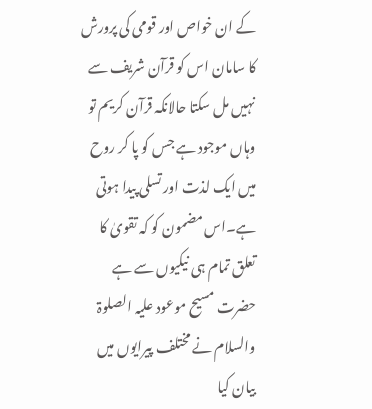کے ان خواص اور قومی کی پرورش کا سامان اس کو قرآن شریف سے نہیں مل سکتا حالانکہ قرآن کریم تو وہاں موجود ہے جس کو پا کر روح میں ایک لذت اور تسلی پیدا ہوتی ہے۔اس مضمون کو کہ تقویٰ کا تعلق تمام ہی نیکیوں سے ہے حضرت مسیح موعود علیہ الصلوۃ والسلام نے مختلف پیرایوں میں بیان کیا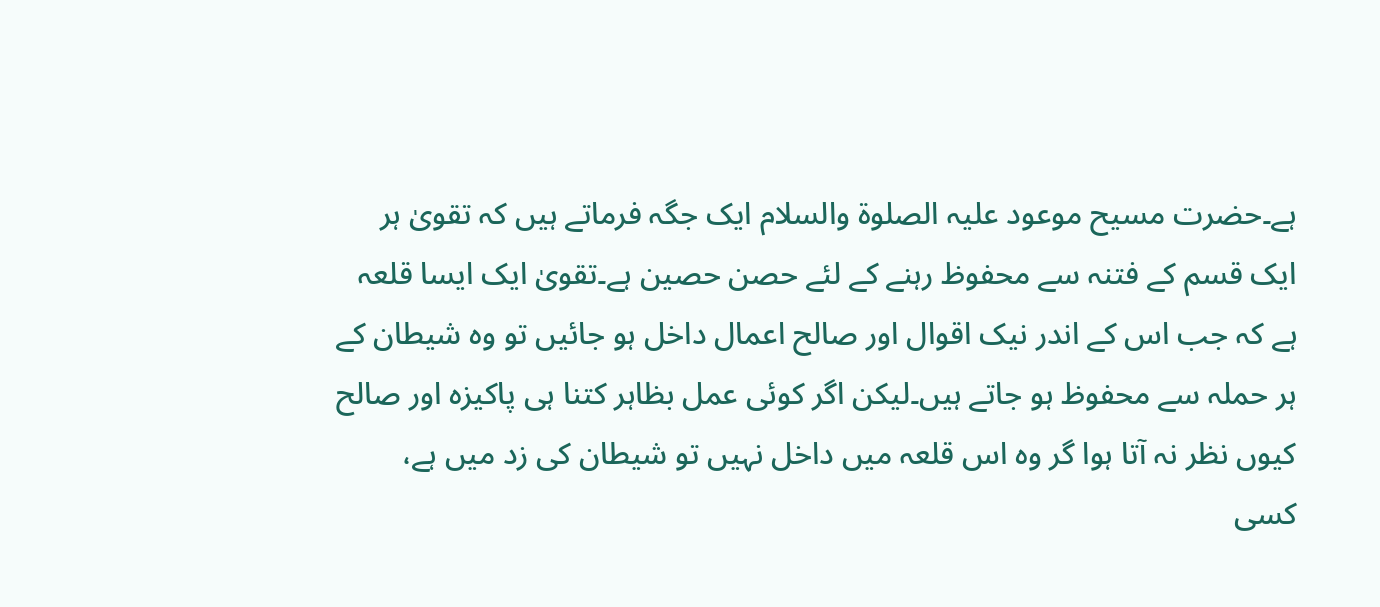ہے۔حضرت مسیح موعود علیہ الصلوۃ والسلام ایک جگہ فرماتے ہیں کہ تقویٰ ہر ایک قسم کے فتنہ سے محفوظ رہنے کے لئے حصن حصین ہے۔تقویٰ ایک ایسا قلعہ ہے کہ جب اس کے اندر نیک اقوال اور صالح اعمال داخل ہو جائیں تو وہ شیطان کے ہر حملہ سے محفوظ ہو جاتے ہیں۔لیکن اگر کوئی عمل بظاہر کتنا ہی پاکیزہ اور صالح کیوں نظر نہ آتا ہوا گر وہ اس قلعہ میں داخل نہیں تو شیطان کی زد میں ہے، کسی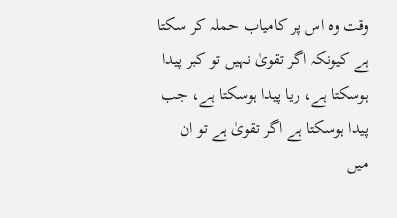وقت وہ اس پر کامیاب حملہ کر سکتا ہے کیونکہ اگر تقویٰ نہیں تو کبر پیدا ہوسکتا ہے، ریا پیدا ہوسکتا ہے، جب پیدا ہوسکتا ہے اگر تقویٰ ہے تو ان میں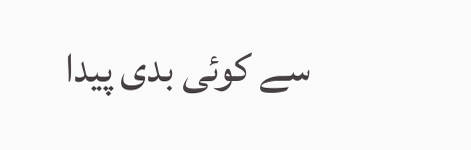سے کوئی بدی پیدا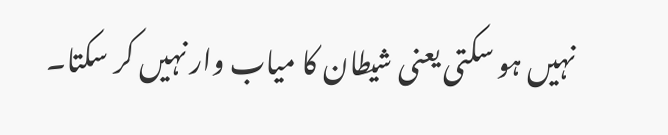نہیں ہو سکتی یعنی شیطان کا میاب وار نہیں کر سکتا۔